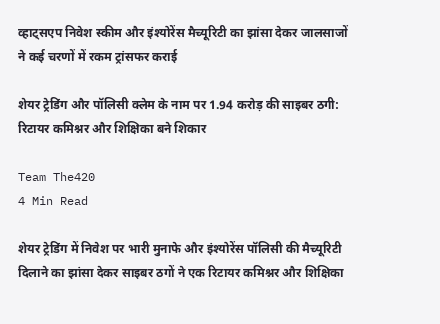व्हाट्सएप निवेश स्कीम और इंश्योरेंस मैच्यूरिटी का झांसा देकर जालसाजों ने कई चरणों में रकम ट्रांसफर कराई

शेयर ट्रेडिंग और पॉलिसी क्लेम के नाम पर 1.94 करोड़ की साइबर ठगी: रिटायर कमिश्नर और शिक्षिका बने शिकार

Team The420
4 Min Read

शेयर ट्रेडिंग में निवेश पर भारी मुनाफे और इंश्योरेंस पॉलिसी की मैच्यूरिटी दिलाने का झांसा देकर साइबर ठगों ने एक रिटायर कमिश्नर और शिक्षिका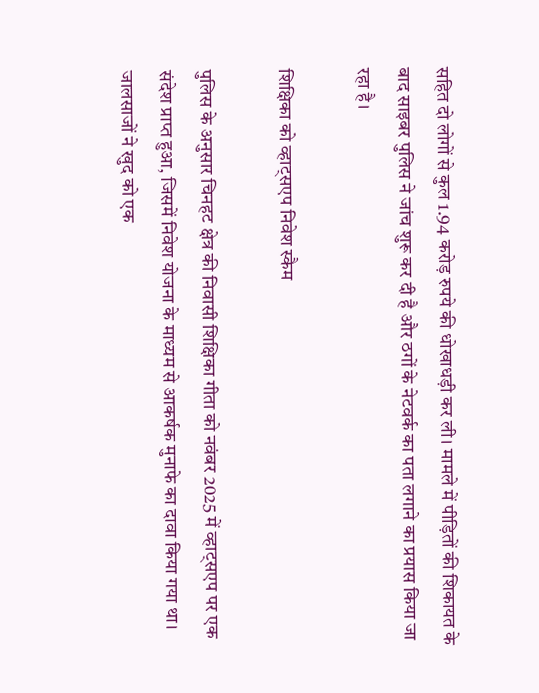सहित दो लोगों से कुल 1.94 करोड़ रुपये की धोखाधड़ी कर ली। मामले में पीड़ितों की शिकायत के बाद साइबर पुलिस ने जांच शुरू कर दी है और ठगों के नेटवर्क का पता लगाने का प्रयास किया जा रहा है।

शिक्षिका को व्हाट्सएप निवेश स्कैम

पुलिस के अनुसार चिनहट क्षेत्र की निवासी शिक्षिका गीता को नवंबर 2025 में व्हाट्सएप पर एक संदेश प्राप्त हुआ, जिसमें निवेश योजना के माध्यम से आकर्षक मुनाफे का दावा किया गया था। जालसाजों ने खुद को एक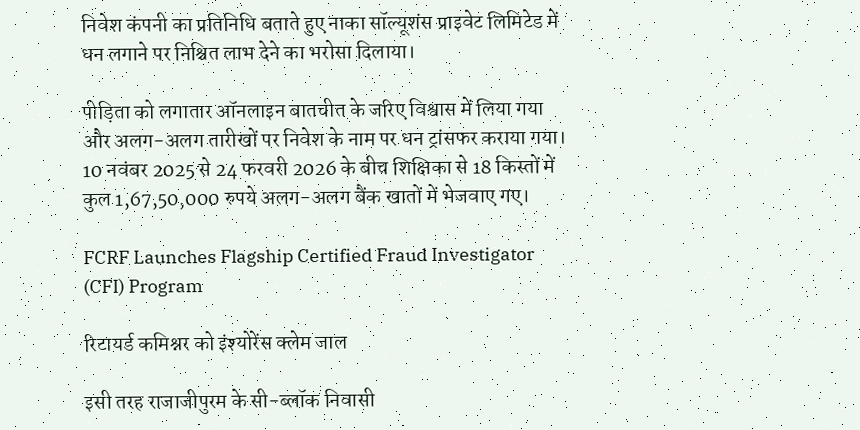निवेश कंपनी का प्रतिनिधि बताते हुए नाका सॉल्यूशंस प्राइवेट लिमिटेड में धन लगाने पर निश्चित लाभ देने का भरोसा दिलाया।

पीड़िता को लगातार ऑनलाइन बातचीत के जरिए विश्वास में लिया गया और अलग-अलग तारीखों पर निवेश के नाम पर धन ट्रांसफर कराया गया। 10 नवंबर 2025 से 24 फरवरी 2026 के बीच शिक्षिका से 18 किस्तों में कुल 1,67,50,000 रुपये अलग-अलग बैंक खातों में भेजवाए गए।

FCRF Launches Flagship Certified Fraud Investigator (CFI) Program

रिटायर्ड कमिश्नर को इंश्योरेंस क्लेम जाल

इसी तरह राजाजीपुरम के सी-ब्लॉक निवासी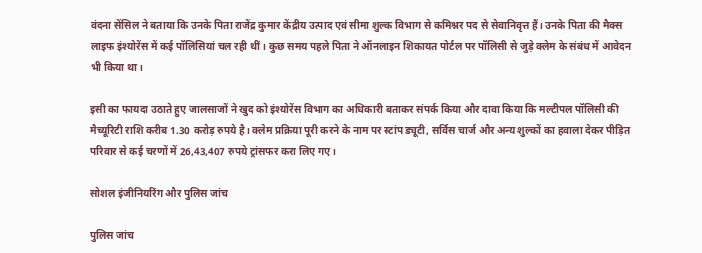वंदना सेंसिल ने बताया कि उनके पिता राजेंद्र कुमार केंद्रीय उत्पाद एवं सीमा शुल्क विभाग से कमिश्नर पद से सेवानिवृत्त हैं। उनके पिता की मैक्स लाइफ इंश्योरेंस में कई पॉलिसियां चल रही थीं। कुछ समय पहले पिता ने ऑनलाइन शिकायत पोर्टल पर पॉलिसी से जुड़े क्लेम के संबंध में आवेदन भी किया था।

इसी का फायदा उठाते हुए जालसाजों ने खुद को इंश्योरेंस विभाग का अधिकारी बताकर संपर्क किया और दावा किया कि मल्टीपल पॉलिसी की मैच्यूरिटी राशि करीब 1.30 करोड़ रुपये है। क्लेम प्रक्रिया पूरी करने के नाम पर स्टांप ड्यूटी, सर्विस चार्ज और अन्य शुल्कों का हवाला देकर पीड़ित परिवार से कई चरणों में 26,43,407 रुपये ट्रांसफर करा लिए गए।

सोशल इंजीनियरिंग और पुलिस जांच

पुलिस जांच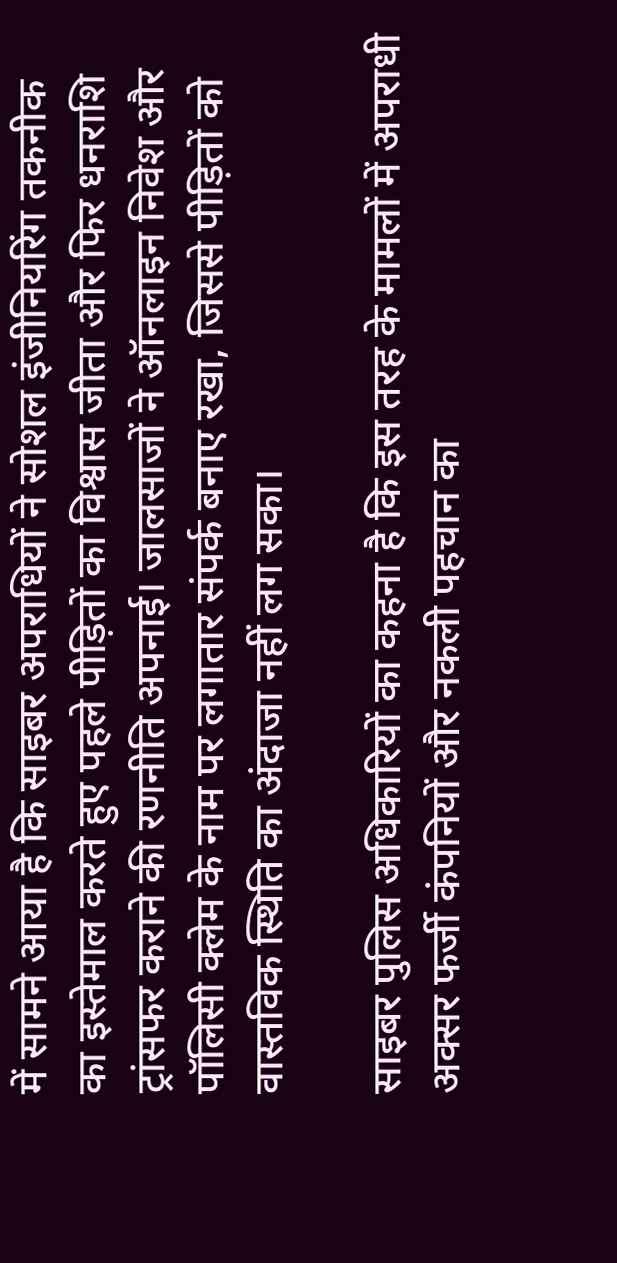में सामने आया है कि साइबर अपराधियों ने सोशल इंजीनियरिंग तकनीक का इस्तेमाल करते हुए पहले पीड़ितों का विश्वास जीता और फिर धनराशि ट्रांसफर कराने की रणनीति अपनाई। जालसाजों ने ऑनलाइन निवेश और पॉलिसी क्लेम के नाम पर लगातार संपर्क बनाए रखा, जिससे पीड़ितों को वास्तविक स्थिति का अंदाजा नहीं लग सका।

साइबर पुलिस अधिकारियों का कहना है कि इस तरह के मामलों में अपराधी अक्सर फर्जी कंपनियों और नकली पहचान का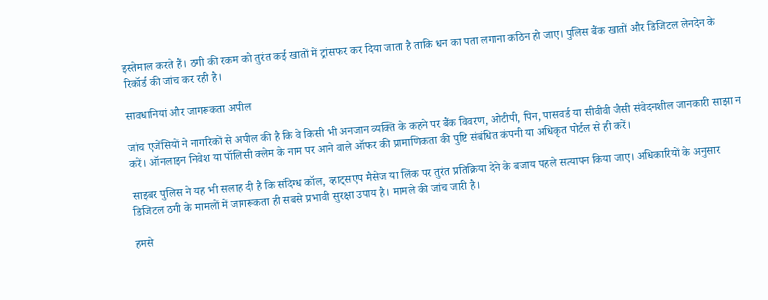इस्तेमाल करते हैं। ठगी की रकम को तुरंत कई खातों में ट्रांसफर कर दिया जाता है ताकि धन का पता लगाना कठिन हो जाए। पुलिस बैंक खातों और डिजिटल लेनदेन के रिकॉर्ड की जांच कर रही है।

सावधानियां और जागरूकता अपील

जांच एजेंसियों ने नागरिकों से अपील की है कि वे किसी भी अनजान व्यक्ति के कहने पर बैंक विवरण, ओटीपी, पिन, पासवर्ड या सीवीवी जैसी संवेदनशील जानकारी साझा न करें। ऑनलाइन निवेश या पॉलिसी क्लेम के नाम पर आने वाले ऑफर की प्रामाणिकता की पुष्टि संबंधित कंपनी या अधिकृत पोर्टल से ही करें।

साइबर पुलिस ने यह भी सलाह दी है कि संदिग्ध कॉल, व्हाट्सएप मैसेज या लिंक पर तुरंत प्रतिक्रिया देने के बजाय पहले सत्यापन किया जाए। अधिकारियों के अनुसार डिजिटल ठगी के मामलों में जागरूकता ही सबसे प्रभावी सुरक्षा उपाय है। मामले की जांच जारी है।

हमसे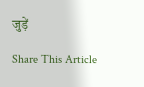जुड़ें

Share This Article